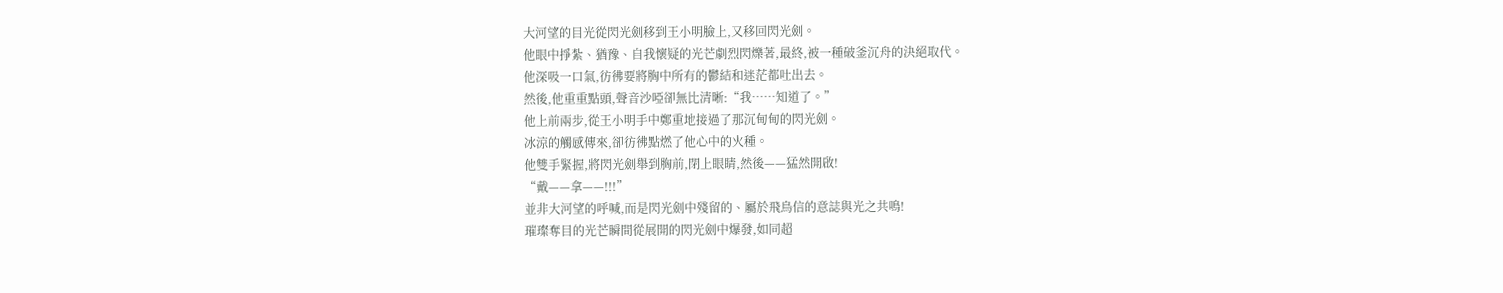大河望的目光從閃光劍移到王小明臉上,又移回閃光劍。
他眼中掙紮、猶豫、自我懷疑的光芒劇烈閃爍著,最終,被一種破釜沉舟的決絕取代。
他深吸一口氣,彷彿要將胸中所有的鬱結和迷茫都吐出去。
然後,他重重點頭,聲音沙啞卻無比清晰:“我……知道了。”
他上前兩步,從王小明手中鄭重地接過了那沉甸甸的閃光劍。
冰涼的觸感傳來,卻彷彿點燃了他心中的火種。
他雙手緊握,將閃光劍舉到胸前,閉上眼睛,然後——猛然開啟!
“戴——拿——!!!”
並非大河望的呼喊,而是閃光劍中殘留的、屬於飛鳥信的意誌與光之共鳴!
璀璨奪目的光芒瞬間從展開的閃光劍中爆發,如同超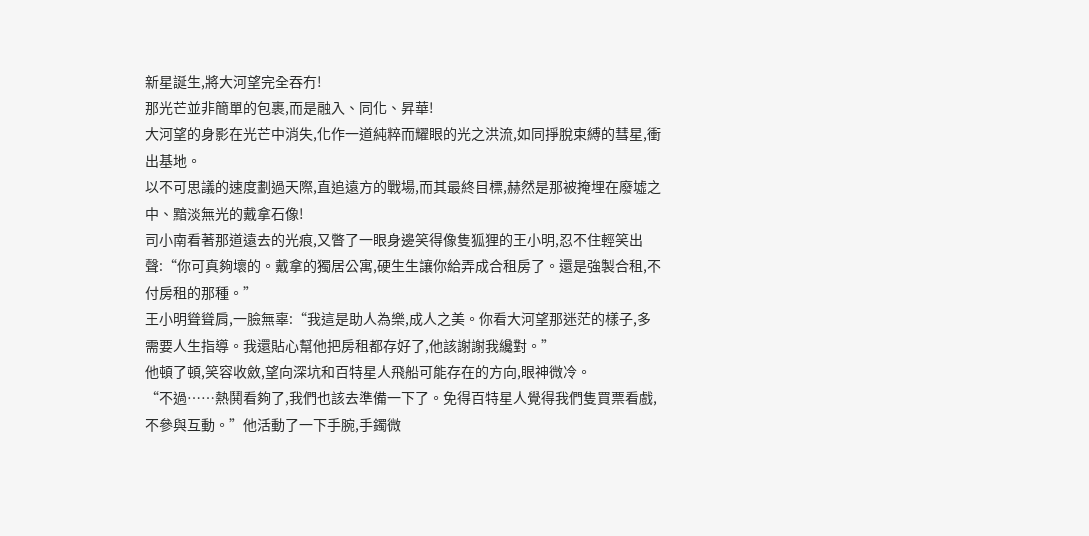新星誕生,將大河望完全吞冇!
那光芒並非簡單的包裹,而是融入、同化、昇華!
大河望的身影在光芒中消失,化作一道純粹而耀眼的光之洪流,如同掙脫束縛的彗星,衝出基地。
以不可思議的速度劃過天際,直追遠方的戰場,而其最終目標,赫然是那被掩埋在廢墟之中、黯淡無光的戴拿石像!
司小南看著那道遠去的光痕,又瞥了一眼身邊笑得像隻狐狸的王小明,忍不住輕笑出聲:“你可真夠壞的。戴拿的獨居公寓,硬生生讓你給弄成合租房了。還是強製合租,不付房租的那種。”
王小明聳聳肩,一臉無辜:“我這是助人為樂,成人之美。你看大河望那迷茫的樣子,多需要人生指導。我還貼心幫他把房租都存好了,他該謝謝我纔對。”
他頓了頓,笑容收斂,望向深坑和百特星人飛船可能存在的方向,眼神微冷。
“不過……熱鬨看夠了,我們也該去準備一下了。免得百特星人覺得我們隻買票看戲,不參與互動。”他活動了一下手腕,手鐲微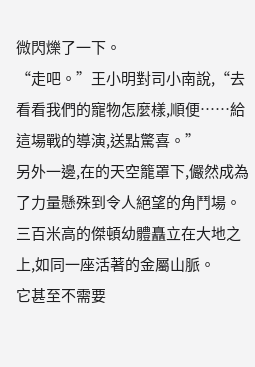微閃爍了一下。
“走吧。”王小明對司小南說,“去看看我們的寵物怎麼樣,順便……給這場戰的導演,送點驚喜。”
另外一邊,在的天空籠罩下,儼然成為了力量懸殊到令人絕望的角鬥場。
三百米高的傑頓幼體矗立在大地之上,如同一座活著的金屬山脈。
它甚至不需要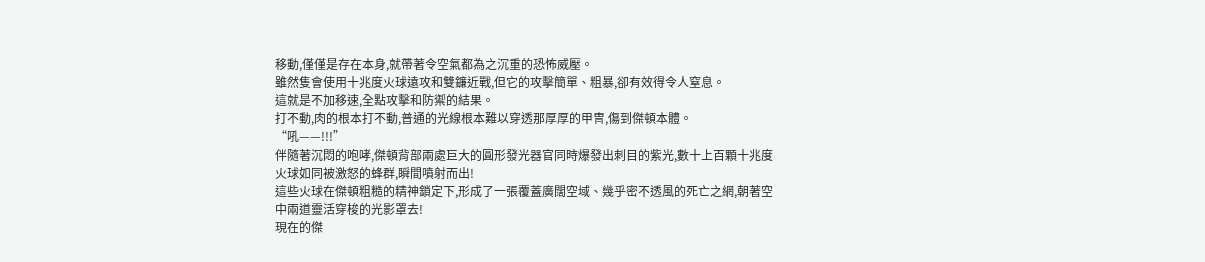移動,僅僅是存在本身,就帶著令空氣都為之沉重的恐怖威壓。
雖然隻會使用十兆度火球遠攻和雙鐮近戰,但它的攻擊簡單、粗暴,卻有效得令人窒息。
這就是不加移速,全點攻擊和防禦的結果。
打不動,肉的根本打不動,普通的光線根本難以穿透那厚厚的甲冑,傷到傑頓本體。
“吼——!!!”
伴隨著沉悶的咆哮,傑頓背部兩處巨大的圓形發光器官同時爆發出刺目的紫光,數十上百顆十兆度火球如同被激怒的蜂群,瞬間噴射而出!
這些火球在傑頓粗糙的精神鎖定下,形成了一張覆蓋廣闊空域、幾乎密不透風的死亡之網,朝著空中兩道靈活穿梭的光影罩去!
現在的傑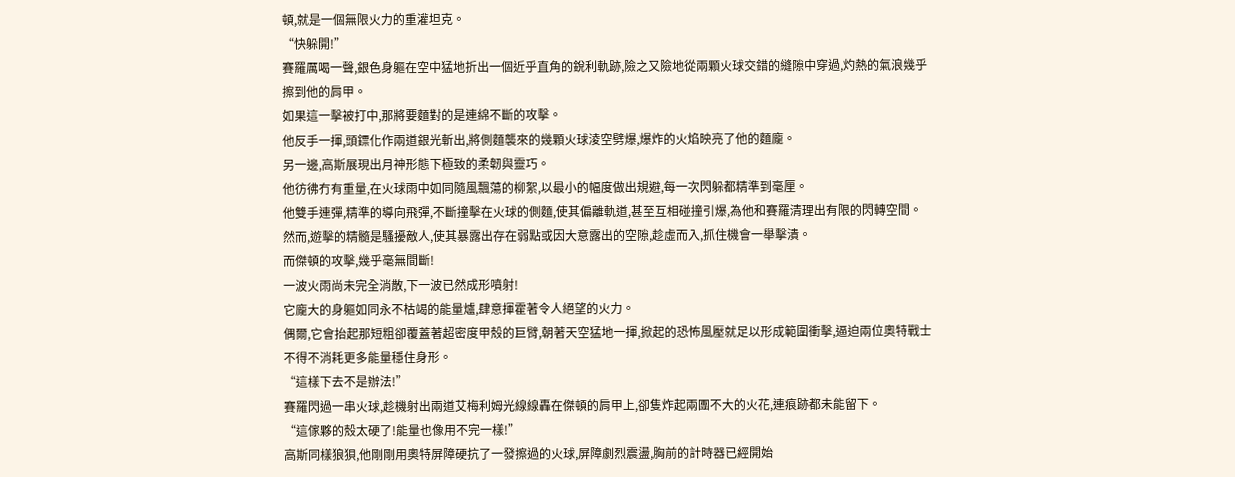頓,就是一個無限火力的重灌坦克。
“快躲開!”
賽羅厲喝一聲,銀色身軀在空中猛地折出一個近乎直角的銳利軌跡,險之又險地從兩顆火球交錯的縫隙中穿過,灼熱的氣浪幾乎擦到他的肩甲。
如果這一擊被打中,那將要麵對的是連綿不斷的攻擊。
他反手一揮,頭鏢化作兩道銀光斬出,將側麵襲來的幾顆火球淩空劈爆,爆炸的火焰映亮了他的麵龐。
另一邊,高斯展現出月神形態下極致的柔韌與靈巧。
他彷彿冇有重量,在火球雨中如同隨風飄蕩的柳絮,以最小的幅度做出規避,每一次閃躲都精準到毫厘。
他雙手連彈,精準的導向飛彈,不斷撞擊在火球的側麵,使其偏離軌道,甚至互相碰撞引爆,為他和賽羅清理出有限的閃轉空間。
然而,遊擊的精髓是騷擾敵人,使其暴露出存在弱點或因大意露出的空隙,趁虛而入,抓住機會一舉擊潰。
而傑頓的攻擊,幾乎毫無間斷!
一波火雨尚未完全消散,下一波已然成形噴射!
它龐大的身軀如同永不枯竭的能量爐,肆意揮霍著令人絕望的火力。
偶爾,它會抬起那短粗卻覆蓋著超密度甲殼的巨臂,朝著天空猛地一揮,掀起的恐怖風壓就足以形成範圍衝擊,逼迫兩位奧特戰士不得不消耗更多能量穩住身形。
“這樣下去不是辦法!”
賽羅閃過一串火球,趁機射出兩道艾梅利姆光線線轟在傑頓的肩甲上,卻隻炸起兩團不大的火花,連痕跡都未能留下。
“這傢夥的殼太硬了!能量也像用不完一樣!”
高斯同樣狼狽,他剛剛用奧特屏障硬抗了一發擦過的火球,屏障劇烈震盪,胸前的計時器已經開始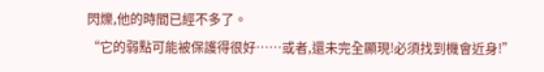閃爍,他的時間已經不多了。
“它的弱點可能被保護得很好……或者,還未完全顯現!必須找到機會近身!”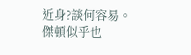近身?談何容易。
傑頓似乎也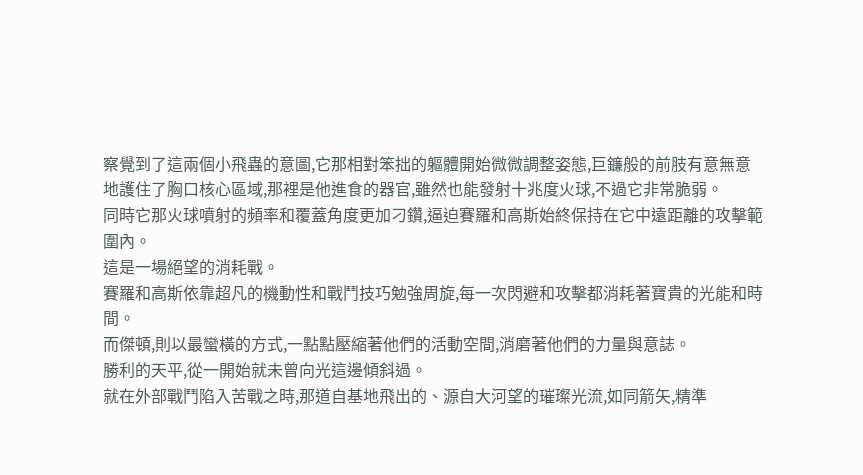察覺到了這兩個小飛蟲的意圖,它那相對笨拙的軀體開始微微調整姿態,巨鐮般的前肢有意無意地護住了胸口核心區域,那裡是他進食的器官,雖然也能發射十兆度火球,不過它非常脆弱。
同時它那火球噴射的頻率和覆蓋角度更加刁鑽,逼迫賽羅和高斯始終保持在它中遠距離的攻擊範圍內。
這是一場絕望的消耗戰。
賽羅和高斯依靠超凡的機動性和戰鬥技巧勉強周旋,每一次閃避和攻擊都消耗著寶貴的光能和時間。
而傑頓,則以最蠻橫的方式,一點點壓縮著他們的活動空間,消磨著他們的力量與意誌。
勝利的天平,從一開始就未曾向光這邊傾斜過。
就在外部戰鬥陷入苦戰之時,那道自基地飛出的、源自大河望的璀璨光流,如同箭矢,精準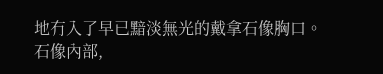地冇入了早已黯淡無光的戴拿石像胸口。
石像內部,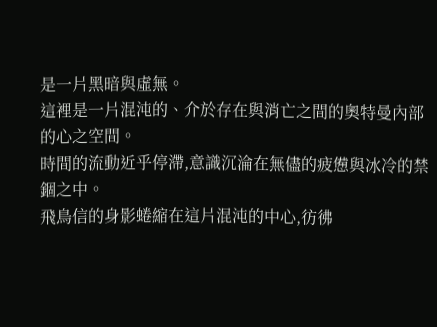是一片黑暗與虛無。
這裡是一片混沌的、介於存在與消亡之間的奧特曼內部的心之空間。
時間的流動近乎停滯,意識沉淪在無儘的疲憊與冰冷的禁錮之中。
飛鳥信的身影蜷縮在這片混沌的中心,彷彿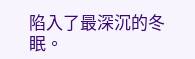陷入了最深沉的冬眠。